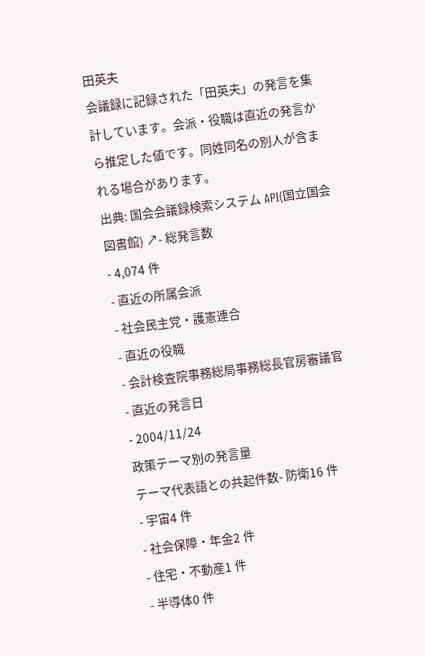田英夫
会議録に記録された「田英夫」の発言を集計しています。会派・役職は直近の発言から推定した値です。同姓同名の別人が含まれる場合があります。
出典: 国会会議録検索システム API(国立国会図書館) ↗- 総発言数
- 4,074 件
- 直近の所属会派
- 社会民主党・護憲連合
- 直近の役職
- 会計検査院事務総局事務総長官房審議官
- 直近の発言日
- 2004/11/24
政策テーマ別の発言量
テーマ代表語との共起件数- 防衛16 件
- 宇宙4 件
- 社会保障・年金2 件
- 住宅・不動産1 件
- 半導体0 件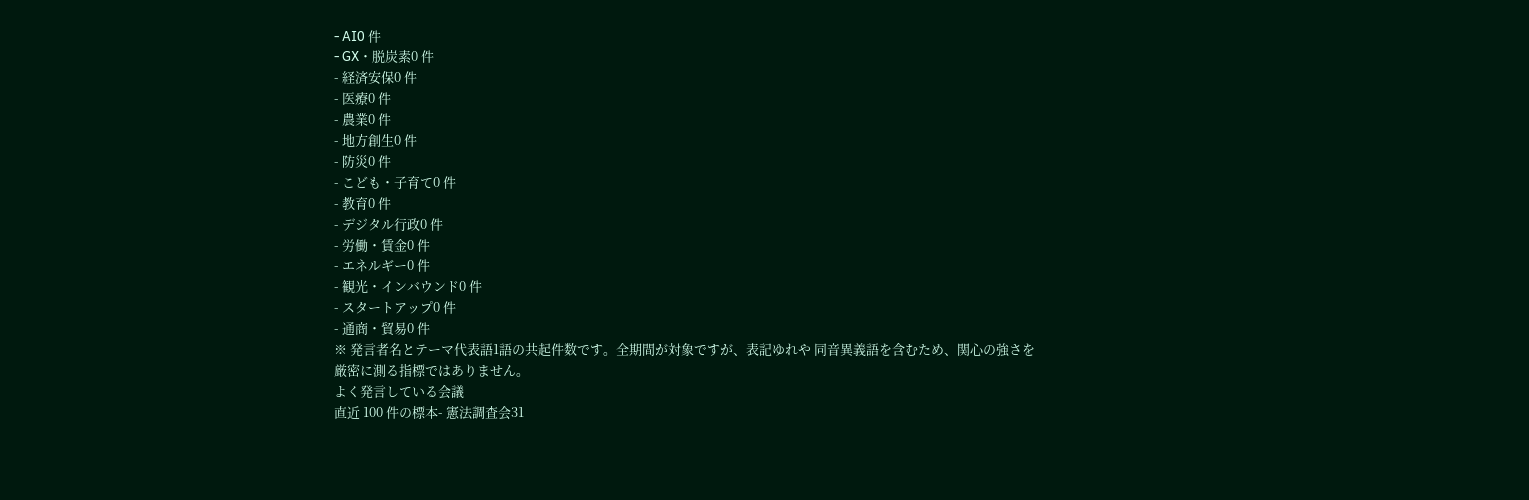- AI0 件
- GX・脱炭素0 件
- 経済安保0 件
- 医療0 件
- 農業0 件
- 地方創生0 件
- 防災0 件
- こども・子育て0 件
- 教育0 件
- デジタル行政0 件
- 労働・賃金0 件
- エネルギー0 件
- 観光・インバウンド0 件
- スタートアップ0 件
- 通商・貿易0 件
※ 発言者名とテーマ代表語1語の共起件数です。全期間が対象ですが、表記ゆれや 同音異義語を含むため、関心の強さを厳密に測る指標ではありません。
よく発言している会議
直近 100 件の標本- 憲法調査会31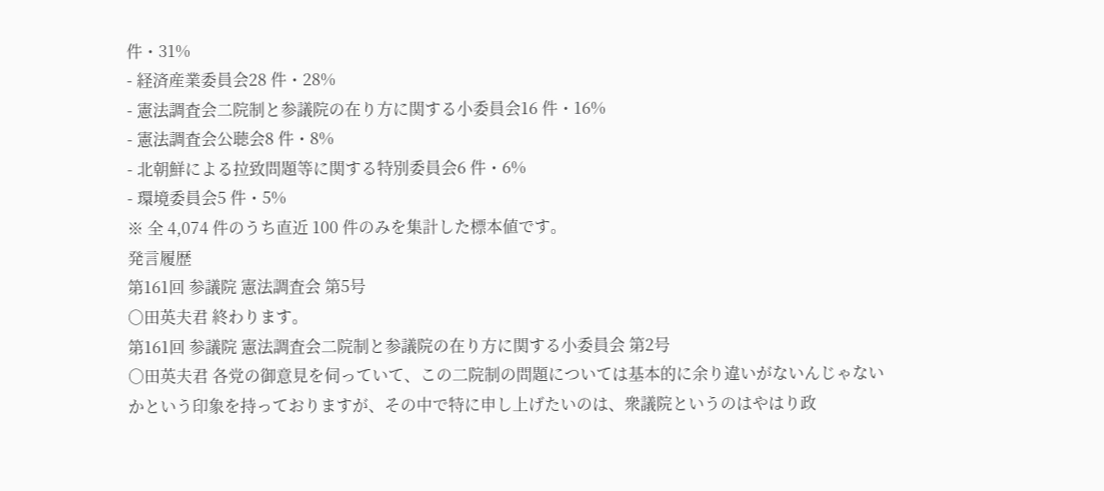件・31%
- 経済産業委員会28 件・28%
- 憲法調査会二院制と参議院の在り方に関する小委員会16 件・16%
- 憲法調査会公聴会8 件・8%
- 北朝鮮による拉致問題等に関する特別委員会6 件・6%
- 環境委員会5 件・5%
※ 全 4,074 件のうち直近 100 件のみを集計した標本値です。
発言履歴
第161回 参議院 憲法調査会 第5号
○田英夫君 終わります。
第161回 参議院 憲法調査会二院制と参議院の在り方に関する小委員会 第2号
○田英夫君 各党の御意見を伺っていて、この二院制の問題については基本的に余り違いがないんじゃないかという印象を持っておりますが、その中で特に申し上げたいのは、衆議院というのはやはり政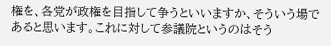権を、各党が政権を目指して争うといいますか、そういう場であると思います。これに対して参議院というのはそう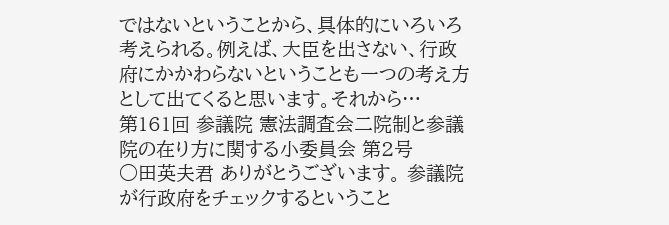ではないということから、具体的にいろいろ考えられる。例えば、大臣を出さない、行政府にかかわらないということも一つの考え方として出てくると思います。それから…
第161回 参議院 憲法調査会二院制と参議院の在り方に関する小委員会 第2号
○田英夫君 ありがとうございます。 参議院が行政府をチェックするということ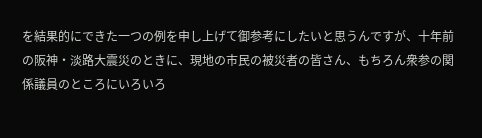を結果的にできた一つの例を申し上げて御参考にしたいと思うんですが、十年前の阪神・淡路大震災のときに、現地の市民の被災者の皆さん、もちろん衆参の関係議員のところにいろいろ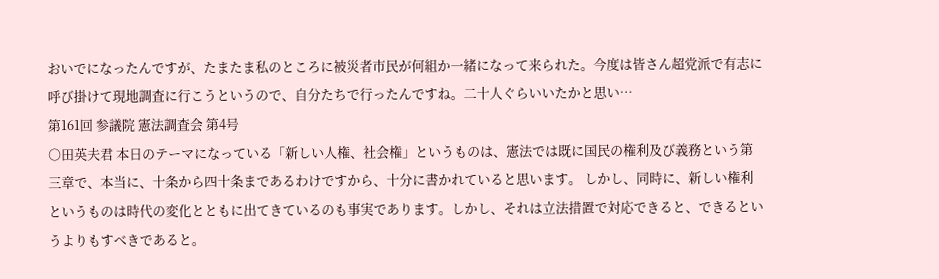おいでになったんですが、たまたま私のところに被災者市民が何組か一緒になって来られた。今度は皆さん超党派で有志に呼び掛けて現地調査に行こうというので、自分たちで行ったんですね。二十人ぐらいいたかと思い…
第161回 参議院 憲法調査会 第4号
○田英夫君 本日のテーマになっている「新しい人権、社会権」というものは、憲法では既に国民の権利及び義務という第三章で、本当に、十条から四十条まであるわけですから、十分に書かれていると思います。 しかし、同時に、新しい権利というものは時代の変化とともに出てきているのも事実であります。しかし、それは立法措置で対応できると、できるというよりもすべきであると。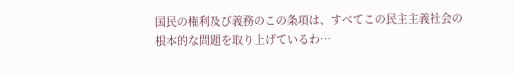国民の権利及び義務のこの条項は、すべてこの民主主義社会の根本的な問題を取り上げているわ…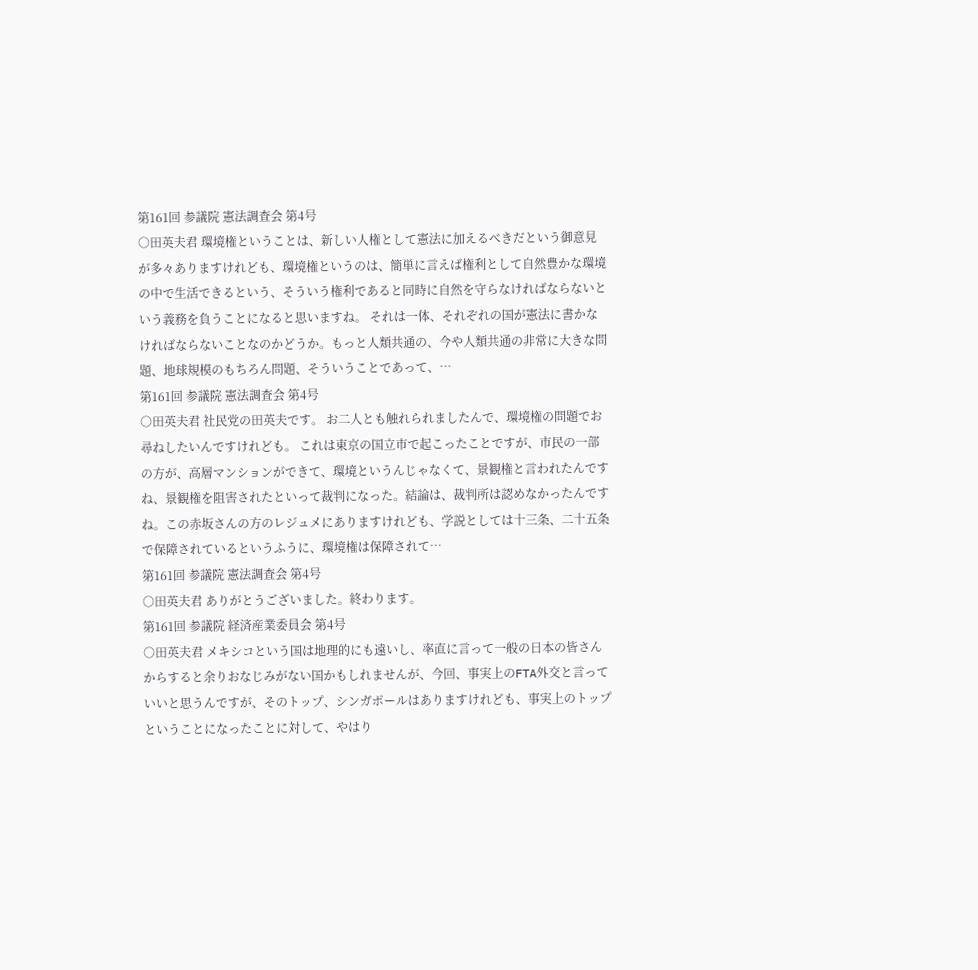第161回 参議院 憲法調査会 第4号
○田英夫君 環境権ということは、新しい人権として憲法に加えるべきだという御意見が多々ありますけれども、環境権というのは、簡単に言えば権利として自然豊かな環境の中で生活できるという、そういう権利であると同時に自然を守らなければならないという義務を負うことになると思いますね。 それは一体、それぞれの国が憲法に書かなければならないことなのかどうか。もっと人類共通の、今や人類共通の非常に大きな問題、地球規模のもちろん問題、そういうことであって、…
第161回 参議院 憲法調査会 第4号
○田英夫君 社民党の田英夫です。 お二人とも触れられましたんで、環境権の問題でお尋ねしたいんですけれども。 これは東京の国立市で起こったことですが、市民の一部の方が、高層マンションができて、環境というんじゃなくて、景観権と言われたんですね、景観権を阻害されたといって裁判になった。結論は、裁判所は認めなかったんですね。この赤坂さんの方のレジュメにありますけれども、学説としては十三条、二十五条で保障されているというふうに、環境権は保障されて…
第161回 参議院 憲法調査会 第4号
○田英夫君 ありがとうございました。終わります。
第161回 参議院 経済産業委員会 第4号
○田英夫君 メキシコという国は地理的にも遠いし、率直に言って一般の日本の皆さんからすると余りおなじみがない国かもしれませんが、今回、事実上のFTA外交と言っていいと思うんですが、そのトップ、シンガポールはありますけれども、事実上のトップということになったことに対して、やはり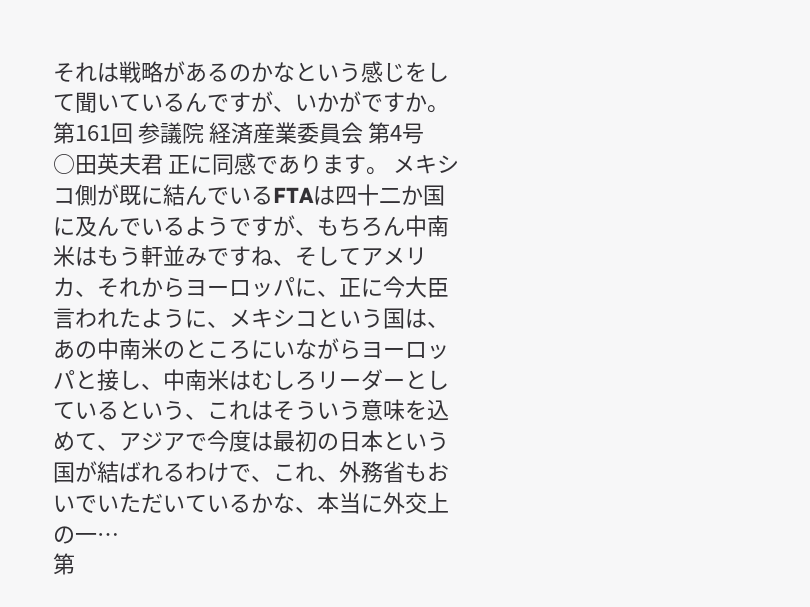それは戦略があるのかなという感じをして聞いているんですが、いかがですか。
第161回 参議院 経済産業委員会 第4号
○田英夫君 正に同感であります。 メキシコ側が既に結んでいるFTAは四十二か国に及んでいるようですが、もちろん中南米はもう軒並みですね、そしてアメリカ、それからヨーロッパに、正に今大臣言われたように、メキシコという国は、あの中南米のところにいながらヨーロッパと接し、中南米はむしろリーダーとしているという、これはそういう意味を込めて、アジアで今度は最初の日本という国が結ばれるわけで、これ、外務省もおいでいただいているかな、本当に外交上の一…
第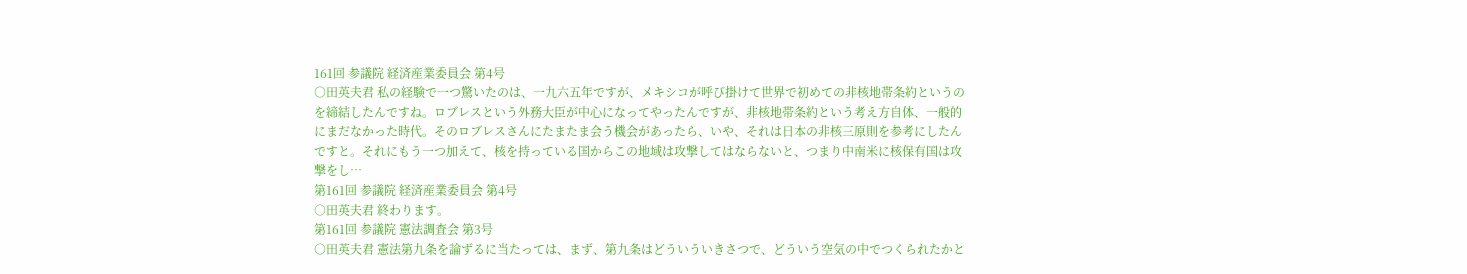161回 参議院 経済産業委員会 第4号
○田英夫君 私の経験で一つ驚いたのは、一九六五年ですが、メキシコが呼び掛けて世界で初めての非核地帯条約というのを締結したんですね。ロブレスという外務大臣が中心になってやったんですが、非核地帯条約という考え方自体、一般的にまだなかった時代。そのロブレスさんにたまたま会う機会があったら、いや、それは日本の非核三原則を参考にしたんですと。それにもう一つ加えて、核を持っている国からこの地域は攻撃してはならないと、つまり中南米に核保有国は攻撃をし…
第161回 参議院 経済産業委員会 第4号
○田英夫君 終わります。
第161回 参議院 憲法調査会 第3号
○田英夫君 憲法第九条を論ずるに当たっては、まず、第九条はどういういきさつで、どういう空気の中でつくられたかと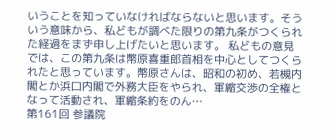いうことを知っていなければならないと思います。そういう意味から、私どもが調べた限りの第九条がつくられた経過をまず申し上げたいと思います。 私どもの意見では、この第九条は幣原喜重郎首相を中心としてつくられたと思っています。幣原さんは、昭和の初め、若槻内閣とか浜口内閣で外務大臣をやられ、軍縮交渉の全権となって活動され、軍縮条約をのん…
第161回 参議院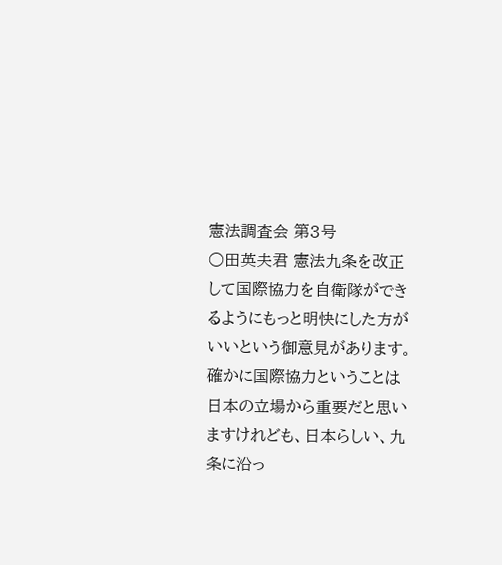憲法調査会 第3号
○田英夫君 憲法九条を改正して国際協力を自衛隊ができるようにもっと明快にした方がいいという御意見があります。確かに国際協力ということは日本の立場から重要だと思いますけれども、日本らしい、九条に沿っ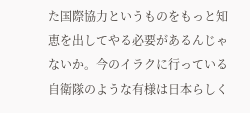た国際協力というものをもっと知恵を出してやる必要があるんじゃないか。今のイラクに行っている自衛隊のような有様は日本らしく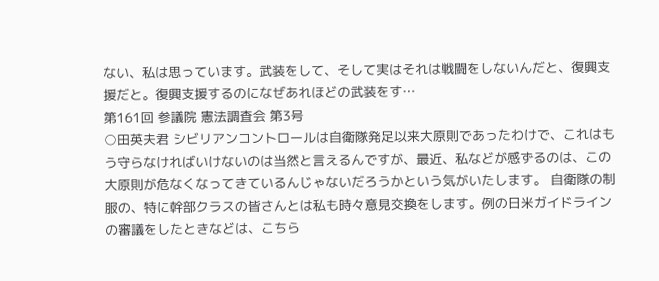ない、私は思っています。武装をして、そして実はそれは戦闘をしないんだと、復興支援だと。復興支援するのになぜあれほどの武装をす…
第161回 参議院 憲法調査会 第3号
○田英夫君 シビリアンコントロールは自衛隊発足以来大原則であったわけで、これはもう守らなければいけないのは当然と言えるんですが、最近、私などが感ずるのは、この大原則が危なくなってきているんじゃないだろうかという気がいたします。 自衛隊の制服の、特に幹部クラスの皆さんとは私も時々意見交換をします。例の日米ガイドラインの審議をしたときなどは、こちら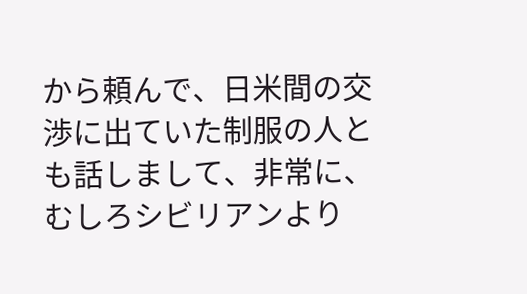から頼んで、日米間の交渉に出ていた制服の人とも話しまして、非常に、むしろシビリアンより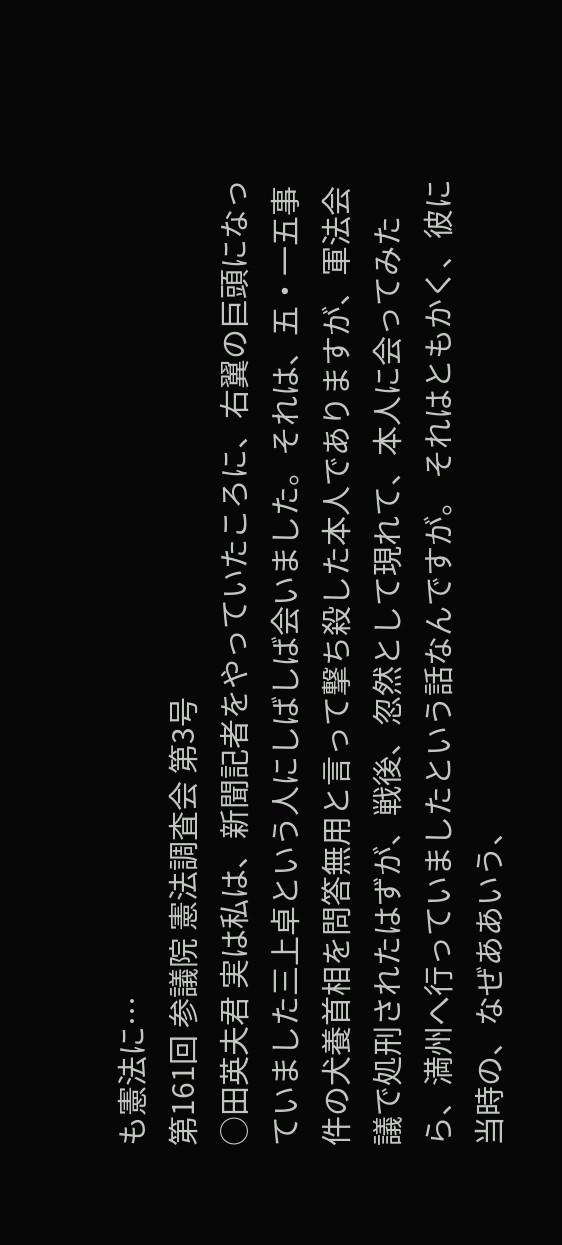も憲法に…
第161回 参議院 憲法調査会 第3号
○田英夫君 実は私は、新聞記者をやっていたころに、右翼の巨頭になっていました三上卓という人にしばしば会いました。それは、五・一五事件の犬養首相を問答無用と言って撃ち殺した本人でありますが、軍法会議で処刑されたはずが、戦後、忽然として現れて、本人に会ってみたら、満州へ行っていましたという話なんですが。 それはともかく、彼に当時の、なぜああいう、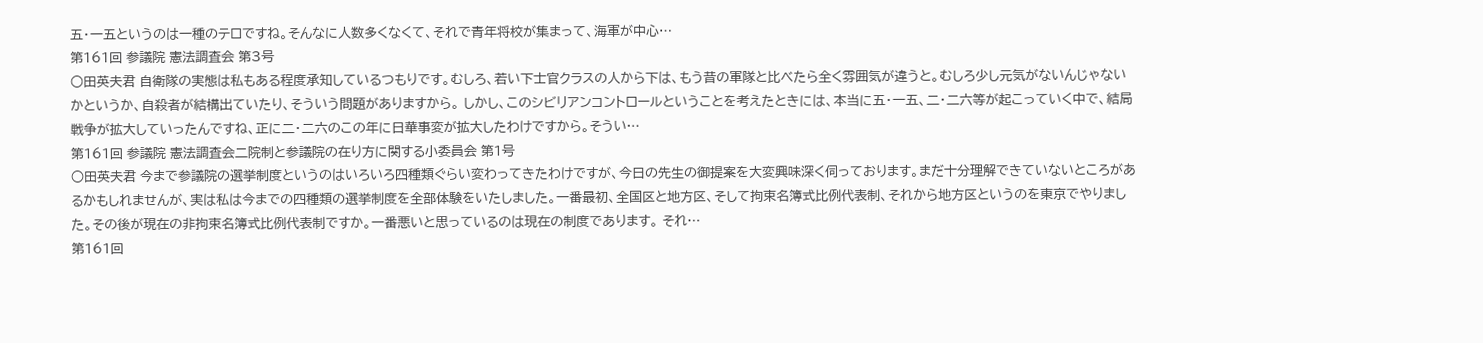五・一五というのは一種のテロですね。そんなに人数多くなくて、それで青年将校が集まって、海軍が中心…
第161回 参議院 憲法調査会 第3号
○田英夫君 自衛隊の実態は私もある程度承知しているつもりです。むしろ、若い下士官クラスの人から下は、もう昔の軍隊と比べたら全く雰囲気が違うと。むしろ少し元気がないんじゃないかというか、自殺者が結構出ていたり、そういう問題がありますから。 しかし、このシビリアンコントロールということを考えたときには、本当に五・一五、二・二六等が起こっていく中で、結局戦争が拡大していったんですね、正に二・二六のこの年に日華事変が拡大したわけですから。そうい…
第161回 参議院 憲法調査会二院制と参議院の在り方に関する小委員会 第1号
○田英夫君 今まで参議院の選挙制度というのはいろいろ四種類ぐらい変わってきたわけですが、今日の先生の御提案を大変興味深く伺っております。まだ十分理解できていないところがあるかもしれませんが、実は私は今までの四種類の選挙制度を全部体験をいたしました。一番最初、全国区と地方区、そして拘束名簿式比例代表制、それから地方区というのを東京でやりました。その後が現在の非拘束名簿式比例代表制ですか。一番悪いと思っているのは現在の制度であります。 それ…
第161回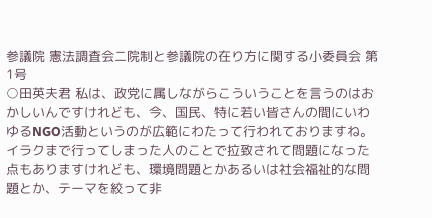参議院 憲法調査会二院制と参議院の在り方に関する小委員会 第1号
○田英夫君 私は、政党に属しながらこういうことを言うのはおかしいんですけれども、今、国民、特に若い皆さんの間にいわゆるNGO活動というのが広範にわたって行われておりますね。イラクまで行ってしまった人のことで拉致されて問題になった点もありますけれども、環境問題とかあるいは社会福祉的な問題とか、テーマを絞って非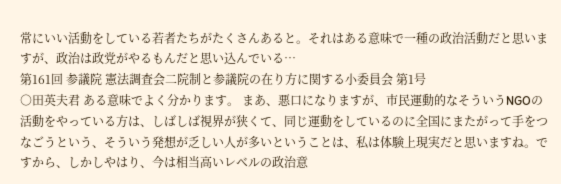常にいい活動をしている若者たちがたくさんあると。それはある意味で一種の政治活動だと思いますが、政治は政党がやるもんだと思い込んでいる…
第161回 参議院 憲法調査会二院制と参議院の在り方に関する小委員会 第1号
○田英夫君 ある意味でよく分かります。 まあ、悪口になりますが、市民運動的なそういうNGOの活動をやっている方は、しばしば視界が狭くて、同じ運動をしているのに全国にまたがって手をつなごうという、そういう発想が乏しい人が多いということは、私は体験上現実だと思いますね。ですから、しかしやはり、今は相当高いレベルの政治意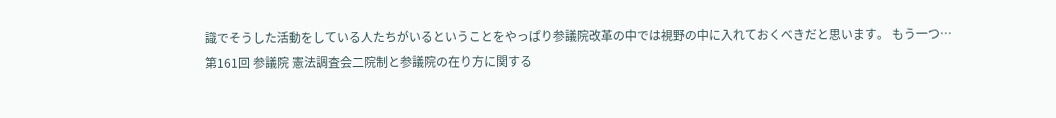識でそうした活動をしている人たちがいるということをやっぱり参議院改革の中では視野の中に入れておくべきだと思います。 もう一つ…
第161回 参議院 憲法調査会二院制と参議院の在り方に関する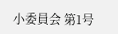小委員会 第1号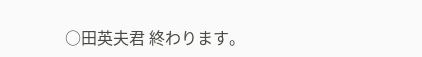○田英夫君 終わります。